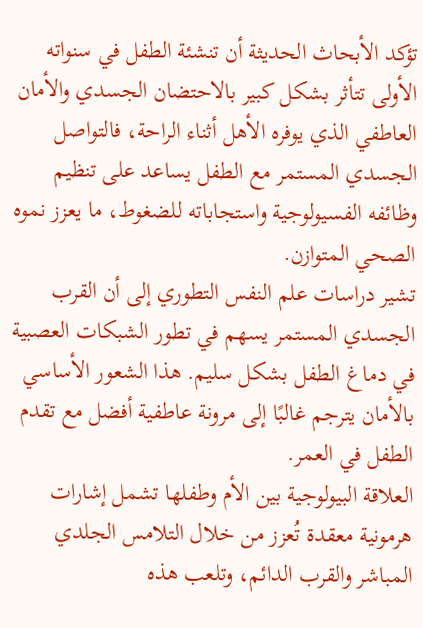تؤكد الأبحاث الحديثة أن تنشئة الطفل في سنواته الأولى تتأثر بشكل كبير بالاحتضان الجسدي والأمان العاطفي الذي يوفره الأهل أثناء الراحة، فالتواصل الجسدي المستمر مع الطفل يساعد على تنظيم وظائفه الفسيولوجية واستجاباته للضغوط، ما يعزز نموه الصحي المتوازن.
تشير دراسات علم النفس التطوري إلى أن القرب الجسدي المستمر يسهم في تطور الشبكات العصبية في دماغ الطفل بشكل سليم. هذا الشعور الأساسي بالأمان يترجم غالبًا إلى مرونة عاطفية أفضل مع تقدم الطفل في العمر.
العلاقة البيولوجية بين الأم وطفلها تشمل إشارات هرمونية معقدة تُعزز من خلال التلامس الجلدي المباشر والقرب الدائم، وتلعب هذه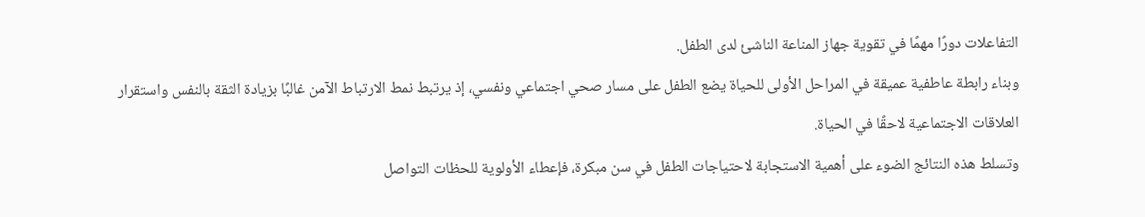التفاعلات دورًا مهمًا في تقوية جهاز المناعة الناشئ لدى الطفل.
وبناء رابطة عاطفية عميقة في المراحل الأولى للحياة يضع الطفل على مسار صحي اجتماعي ونفسي، إذ يرتبط نمط الارتباط الآمن غالبًا بزيادة الثقة بالنفس واستقرار العلاقات الاجتماعية لاحقًا في الحياة.
وتسلط هذه النتائج الضوء على أهمية الاستجابة لاحتياجات الطفل في سن مبكرة، فإعطاء الأولوية للحظات التواصل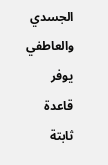الجسدي والعاطفي يوفر قاعدة ثابتة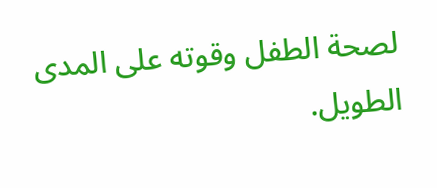لصحة الطفل وقوته على المدى الطويل.